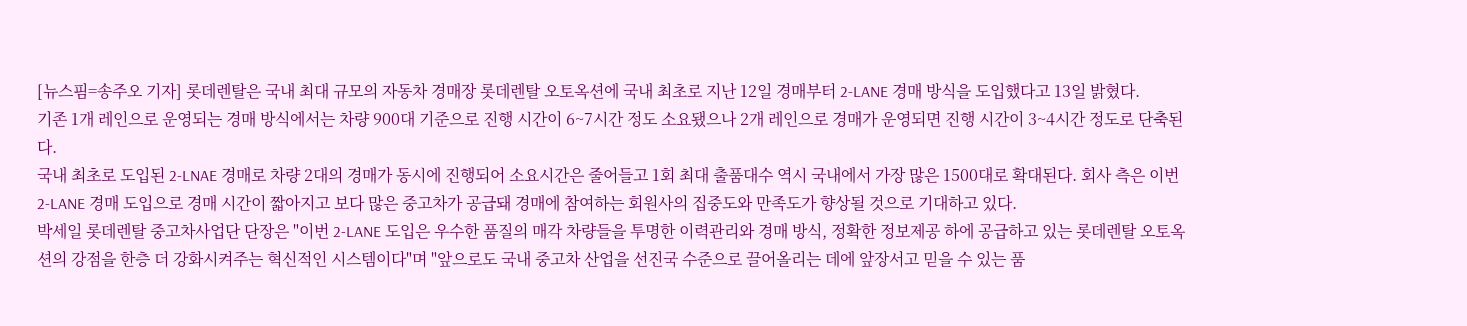[뉴스핌=송주오 기자] 롯데렌탈은 국내 최대 규모의 자동차 경매장 롯데렌탈 오토옥션에 국내 최초로 지난 12일 경매부터 2-LANE 경매 방식을 도입했다고 13일 밝혔다.
기존 1개 레인으로 운영되는 경매 방식에서는 차량 900대 기준으로 진행 시간이 6~7시간 정도 소요됐으나 2개 레인으로 경매가 운영되면 진행 시간이 3~4시간 정도로 단축된다.
국내 최초로 도입된 2-LNAE 경매로 차량 2대의 경매가 동시에 진행되어 소요시간은 줄어들고 1회 최대 출품대수 역시 국내에서 가장 많은 1500대로 확대된다. 회사 측은 이번 2-LANE 경매 도입으로 경매 시간이 짧아지고 보다 많은 중고차가 공급돼 경매에 참여하는 회원사의 집중도와 만족도가 향상될 것으로 기대하고 있다.
박세일 롯데렌탈 중고차사업단 단장은 "이번 2-LANE 도입은 우수한 품질의 매각 차량들을 투명한 이력관리와 경매 방식, 정확한 정보제공 하에 공급하고 있는 롯데렌탈 오토옥션의 강점을 한층 더 강화시켜주는 혁신적인 시스템이다"며 "앞으로도 국내 중고차 산업을 선진국 수준으로 끌어올리는 데에 앞장서고 믿을 수 있는 품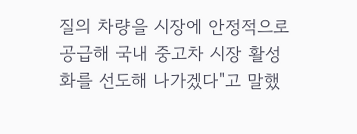질의 차량을 시장에 안정적으로 공급해 국내 중고차 시장 활성화를 선도해 나가겠다"고 말했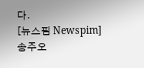다.
[뉴스핌 Newspim] 송주오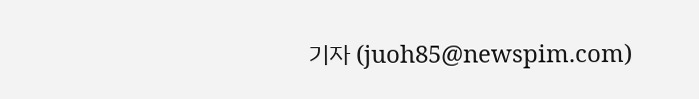기자 (juoh85@newspim.com)